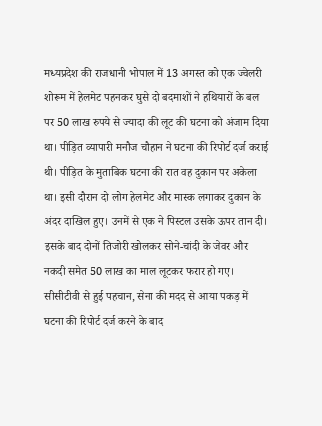मध्यप्रदेश की राजधानी भोपाल में 13 अगस्त को एक ज्वेलरी शोरूम में हेलमेट पहनकर घुसे दो बदमाशों ने हथियारों के बल पर 50 लाख रुपये से ज्यादा की लूट की घटना को अंजाम दिया था। पीड़ित व्यापारी मनौज चौहान ने घटना की रिपोर्ट दर्ज कराई थी। पीड़ित के मुताबिक घटना की रात वह दुकान पर अकेला था। इसी दौरान दो लोग हेलमेट और मास्क लगाकर दुकान के अंदर दाखिल हुए। उनमें से एक ने पिस्टल उसके ऊपर तान दी। इसके बाद दोनों तिजोरी खोलकर सोने-चांदी के जेवर और नकदी समेत 50 लाख का माल लूटकर फरार हो गए।
सीसीटीवी से हुई पहचान, सेना की मदद से आया पकड़ में
घटना की रिपोर्ट दर्ज करने के बाद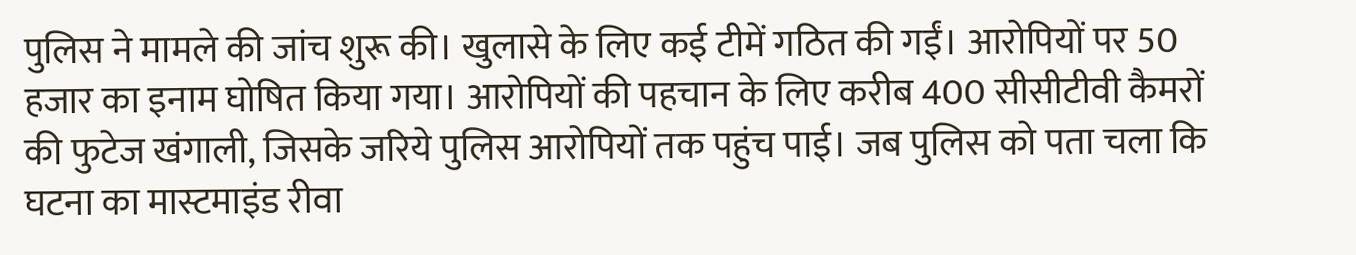पुलिस ने मामले की जांच शुरू की। खुलासे के लिए कई टीमें गठित की गईं। आरोपियों पर 50 हजार का इनाम घोषित किया गया। आरोपियों की पहचान के लिए करीब 400 सीसीटीवी कैमरों की फुटेज खंगाली, जिसके जरिये पुलिस आरोपियों तक पहुंच पाई। जब पुलिस को पता चला कि घटना का मास्टमाइंड रीवा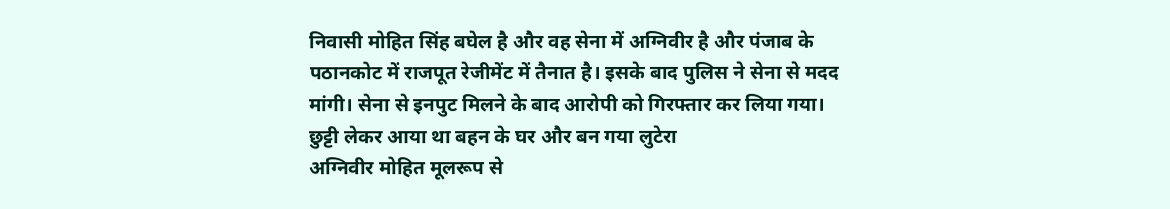निवासी मोहित सिंह बघेल है और वह सेना में अग्निवीर है और पंजाब के पठानकोट में राजपूत रेजीमेंट में तैनात है। इसके बाद पुलिस ने सेना से मदद मांगी। सेना से इनपुट मिलने के बाद आरोपी को गिरफ्तार कर लिया गया।
छुट्टी लेकर आया था बहन के घर और बन गया लुटेरा
अग्निवीर मोहित मूलरूप से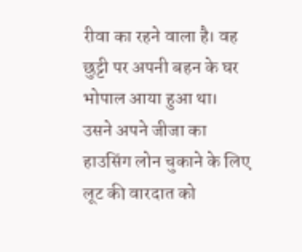रीवा का रहने वाला है। वह छुट्टी पर अपनी बहन के घर भोपाल आया हुआ था। उसने अपने जीजा का हाउसिंग लोन चुकाने के लिए लूट की वारदात को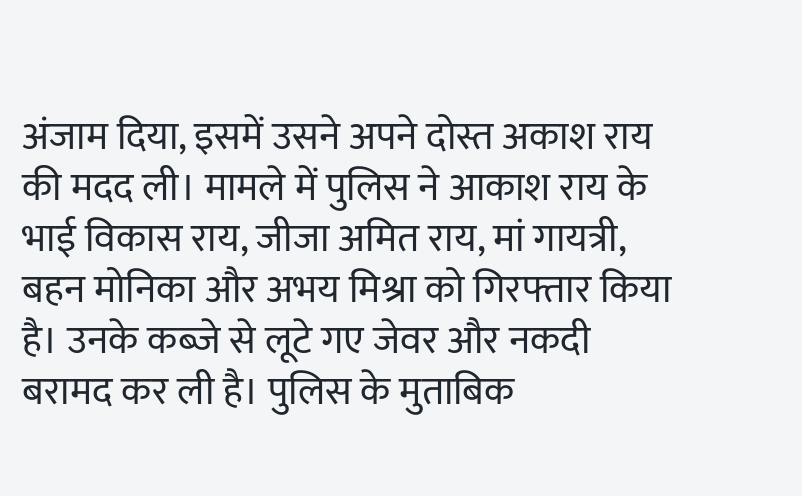अंजाम दिया, इसमें उसने अपने दोस्त अकाश राय की मदद ली। मामले में पुलिस ने आकाश राय के भाई विकास राय, जीजा अमित राय, मां गायत्री, बहन मोनिका और अभय मिश्रा को गिरफ्तार किया है। उनके कब्जे से लूटे गए जेवर और नकदी बरामद कर ली है। पुलिस के मुताबिक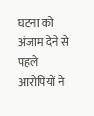घटना को अंजाम देने से पहले आरोपियों ने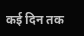कई दिन तक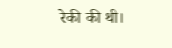रेकी की थी।